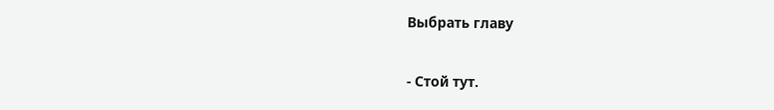Выбрать главу

- Стой тут.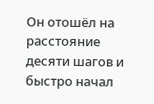Он отошёл на расстояние десяти шагов и быстро начал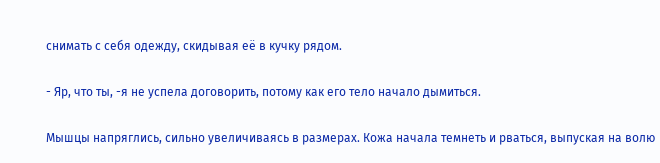снимать с себя одежду, скидывая её в кучку рядом.

- Яр, что ты, -я не успела договорить, потому как его тело начало дымиться.

Мышцы напряглись, сильно увеличиваясь в размерах. Кожа начала темнеть и рваться, выпуская на волю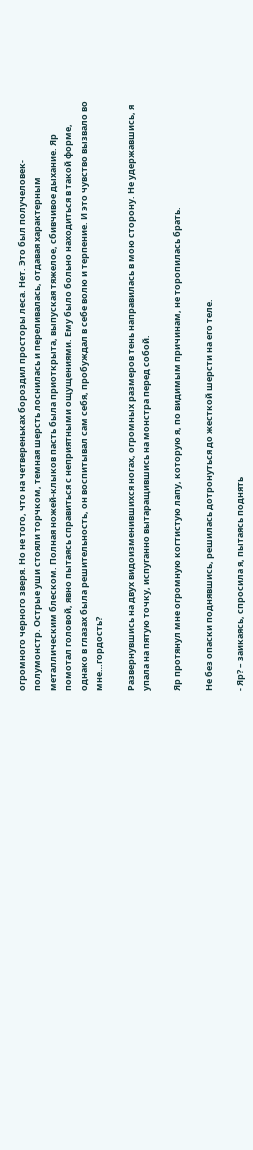огромного черного зверя. Но не того, что на четвереньках бороздил просторы леса. Нет. Это был получеловек-полумонстр. Острые уши стояли торчком, темная шерсть лоснилась и переливалась, отдавая характерным металлическим блеском. Полная ножей-клыков пасть была приоткрыта, выпуская тяжелое, сбивчивое дыхание. Яр помотал головой, явно пытаясь справиться с неприятными ощущениями. Ему было больно находиться в такой форме, однако в глазах была решительность, он воспитывал сам себя, пробуждал в себе волю и терпение. И это чувство вызвало во мне…гордость?

Развернувшись на двух видоизменившихся ногах, огромных размеров тень направилась в мою сторону. Не удержавшись, я упала на пятую точку, испуганно вытаращившись на монстра перед собой.

Яр протянул мне огромную когтистую лапу, которую я, по видимым причинам, не торопилась брать.

Не без опаски поднявшись, решилась дотронуться до жесткой шерсти на его теле.

- Яр? – заикаясь, спросила я, пытаясь поднять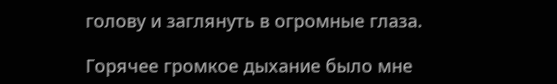голову и заглянуть в огромные глаза.

Горячее громкое дыхание было мне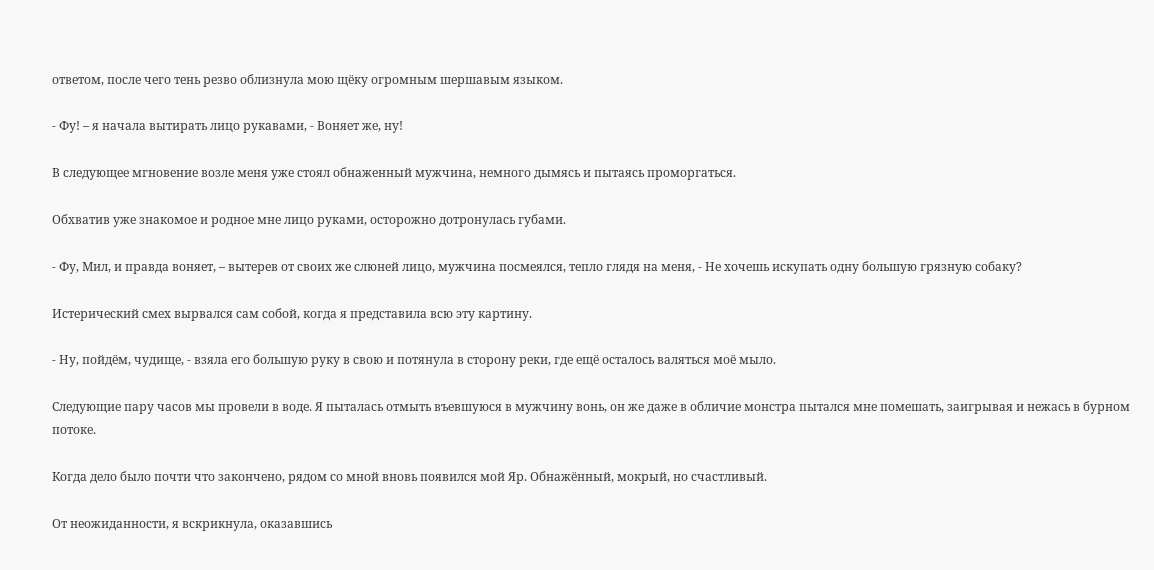ответом, после чего тень резво облизнула мою щёку огромным шершавым языком.

- Фу! – я начала вытирать лицо рукавами, - Воняет же, ну!

В следующее мгновение возле меня уже стоял обнаженный мужчина, немного дымясь и пытаясь проморгаться.

Обхватив уже знакомое и родное мне лицо руками, осторожно дотронулась губами.

- Фу, Мил, и правда воняет, – вытерев от своих же слюней лицо, мужчина посмеялся, тепло глядя на меня, - Не хочешь искупать одну большую грязную собаку?

Истерический смех вырвался сам собой, когда я представила всю эту картину.

- Ну, пойдём, чудище, - взяла его большую руку в свою и потянула в сторону реки, где ещё осталось валяться моё мыло.

Следующие пару часов мы провели в воде. Я пыталась отмыть въевшуюся в мужчину вонь, он же даже в обличие монстра пытался мне помешать, заигрывая и нежась в бурном потоке.

Когда дело было почти что закончено, рядом со мной вновь появился мой Яр. Обнажённый, мокрый, но счастливый.

От неожиданности, я вскрикнула, оказавшись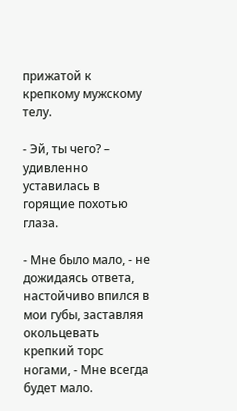прижатой к крепкому мужскому телу.

- Эй, ты чего? – удивленно уставилась в горящие похотью глаза.

- Мне было мало, - не дожидаясь ответа, настойчиво впился в мои губы, заставляя окольцевать крепкий торс ногами, - Мне всегда будет мало.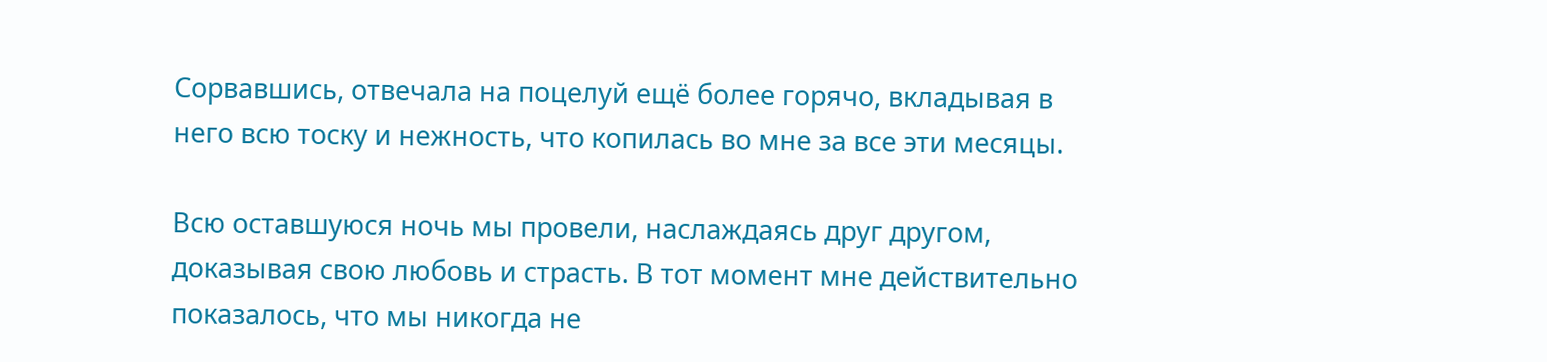Сорвавшись, отвечала на поцелуй ещё более горячо, вкладывая в него всю тоску и нежность, что копилась во мне за все эти месяцы.

Всю оставшуюся ночь мы провели, наслаждаясь друг другом, доказывая свою любовь и страсть. В тот момент мне действительно показалось, что мы никогда не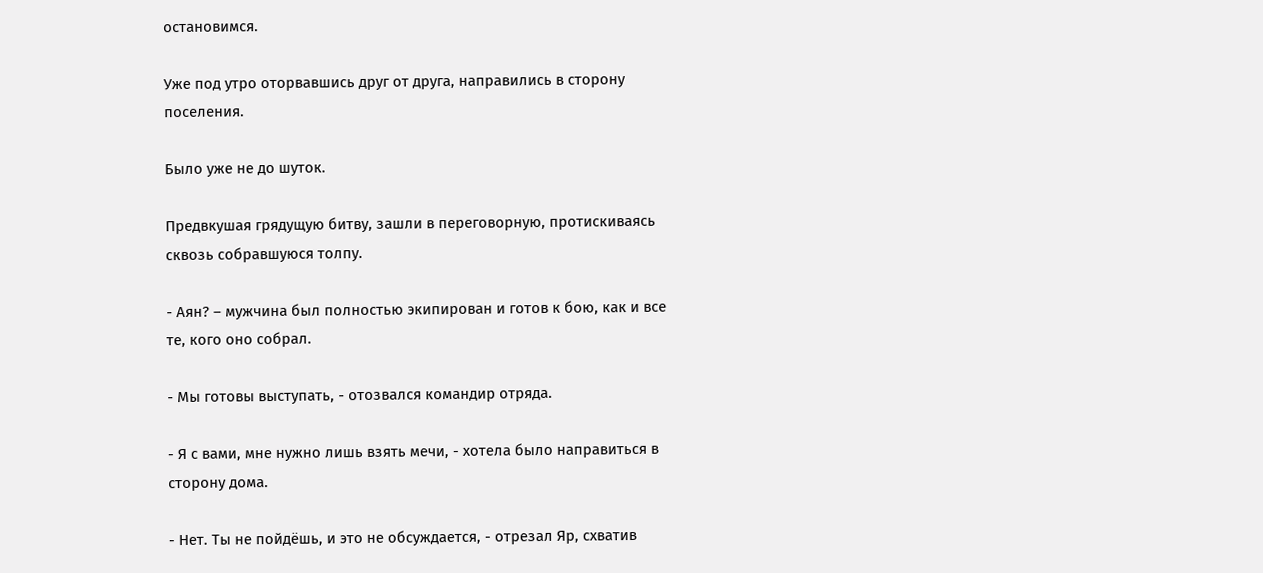остановимся.

Уже под утро оторвавшись друг от друга, направились в сторону поселения.

Было уже не до шуток.

Предвкушая грядущую битву, зашли в переговорную, протискиваясь сквозь собравшуюся толпу.

- Аян? – мужчина был полностью экипирован и готов к бою, как и все те, кого оно собрал.

- Мы готовы выступать, - отозвался командир отряда.

- Я с вами, мне нужно лишь взять мечи, - хотела было направиться в сторону дома.

- Нет. Ты не пойдёшь, и это не обсуждается, - отрезал Яр, схватив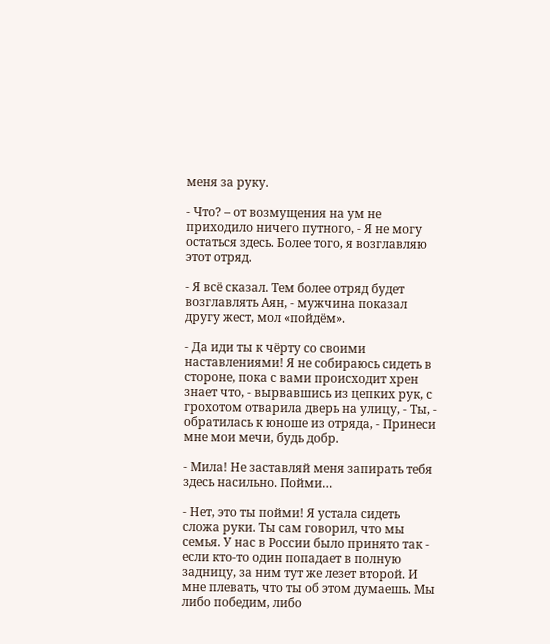меня за руку.

- Что? – от возмущения на ум не приходило ничего путного, - Я не могу остаться здесь. Более того, я возглавляю этот отряд.

- Я всё сказал. Тем более отряд будет возглавлять Аян, - мужчина показал другу жест, мол «пойдём».

- Да иди ты к чёрту со своими наставлениями! Я не собираюсь сидеть в стороне, пока с вами происходит хрен знает что, - вырвавшись из цепких рук, с грохотом отварила дверь на улицу, - Ты, - обратилась к юноше из отряда, - Принеси мне мои мечи, будь добр.

- Мила! Не заставляй меня запирать тебя здесь насильно. Пойми…

- Нет, это ты пойми! Я устала сидеть сложа руки. Ты сам говорил, что мы семья. У нас в России было принято так - если кто-то один попадает в полную задницу, за ним тут же лезет второй. И мне плевать, что ты об этом думаешь. Мы либо победим, либо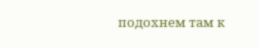подохнем там к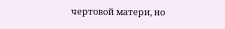чертовой матери, но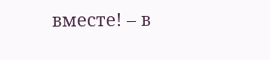вместе! – в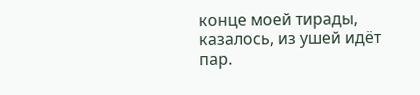конце моей тирады, казалось, из ушей идёт пар.